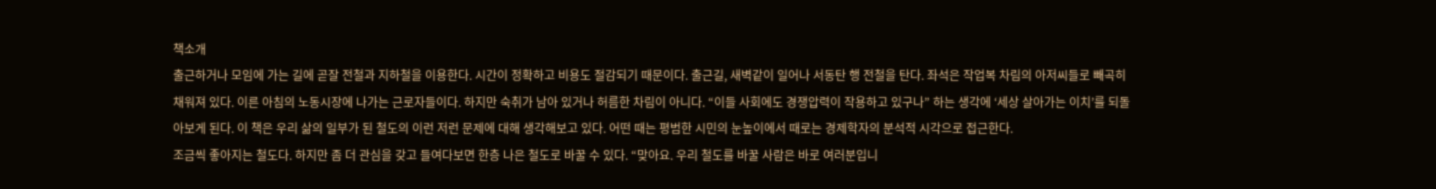책소개
출근하거나 모임에 가는 길에 곧잘 전철과 지하철을 이용한다. 시간이 정확하고 비용도 절감되기 때문이다. 출근길, 새벽같이 일어나 서동탄 행 전철을 탄다. 좌석은 작업복 차림의 아저씨들로 빼곡히 채워져 있다. 이른 아침의 노동시장에 나가는 근로자들이다. 하지만 숙취가 남아 있거나 허름한 차림이 아니다. “이들 사회에도 경쟁압력이 작용하고 있구나” 하는 생각에 ‘세상 살아가는 이치’를 되돌아보게 된다. 이 책은 우리 삶의 일부가 된 철도의 이런 저런 문제에 대해 생각해보고 있다. 어떤 때는 평범한 시민의 눈높이에서 때로는 경제학자의 분석적 시각으로 접근한다.
조금씩 좋아지는 철도다. 하지만 좀 더 관심을 갖고 들여다보면 한층 나은 철도로 바꿀 수 있다. “맞아요. 우리 철도를 바꿀 사람은 바로 여러분입니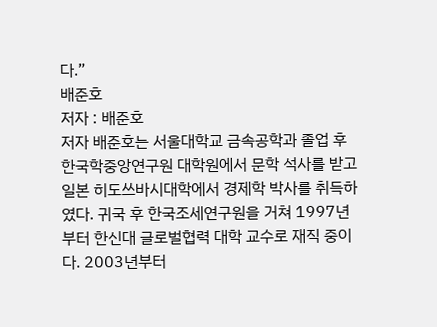다.”
배준호
저자 : 배준호
저자 배준호는 서울대학교 금속공학과 졸업 후 한국학중앙연구원 대학원에서 문학 석사를 받고 일본 히도쓰바시대학에서 경제학 박사를 취득하였다. 귀국 후 한국조세연구원을 거쳐 1997년부터 한신대 글로벌협력 대학 교수로 재직 중이다. 2003년부터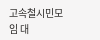고속철시민모임 대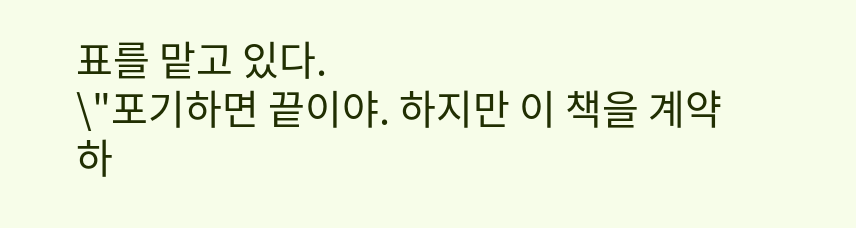표를 맡고 있다.
\"포기하면 끝이야. 하지만 이 책을 계약하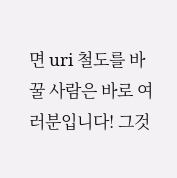면 uri 철도를 바꿀 사람은 바로 여러분입니다! 그것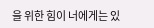을 위한 힘이 너에게는 있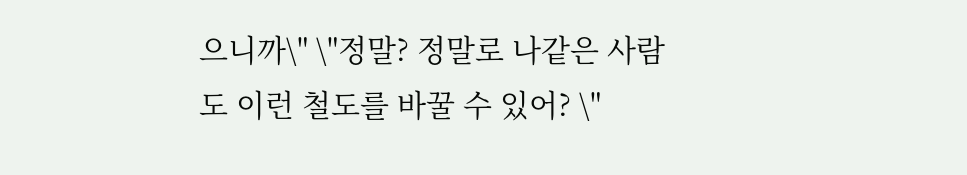으니까\" \"정말? 정말로 나같은 사람도 이런 철도를 바꿀 수 있어? \"